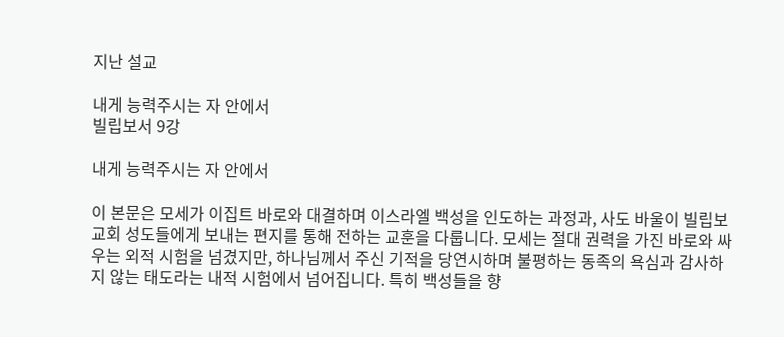지난 설교

내게 능력주시는 자 안에서
빌립보서 9강

내게 능력주시는 자 안에서

이 본문은 모세가 이집트 바로와 대결하며 이스라엘 백성을 인도하는 과정과, 사도 바울이 빌립보 교회 성도들에게 보내는 편지를 통해 전하는 교훈을 다룹니다. 모세는 절대 권력을 가진 바로와 싸우는 외적 시험을 넘겼지만, 하나님께서 주신 기적을 당연시하며 불평하는 동족의 욕심과 감사하지 않는 태도라는 내적 시험에서 넘어집니다. 특히 백성들을 향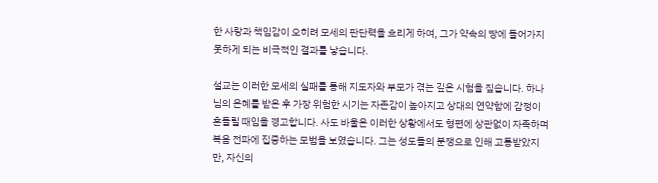한 사랑과 책임감이 오히려 모세의 판단력을 흐리게 하여, 그가 약속의 땅에 들어가지 못하게 되는 비극적인 결과를 낳습니다.

설교는 이러한 모세의 실패를 통해 지도자와 부모가 겪는 깊은 시험을 짚습니다. 하나님의 은혜를 받은 후 가장 위험한 시기는 자존감이 높아지고 상대의 연약함에 감정이 흔들릴 때임을 경고합니다. 사도 바울은 이러한 상황에서도 형편에 상관없이 자족하며 복음 전파에 집중하는 모범을 보였습니다. 그는 성도들의 분쟁으로 인해 고통받았지만, 자신의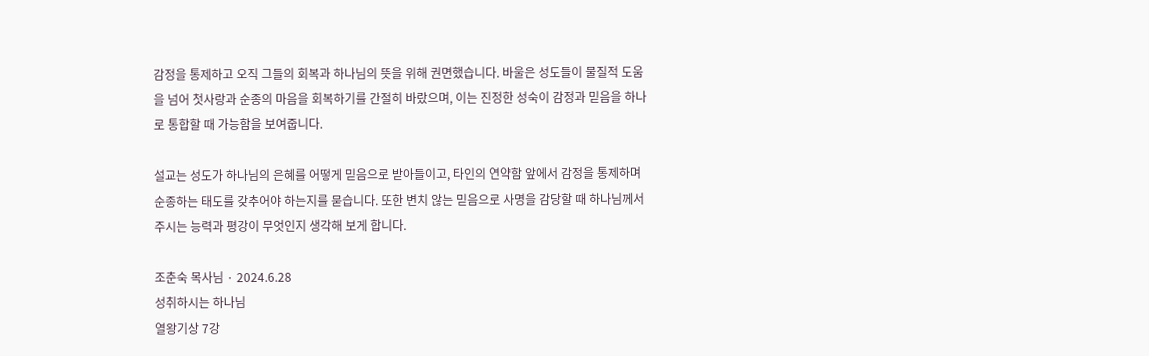감정을 통제하고 오직 그들의 회복과 하나님의 뜻을 위해 권면했습니다. 바울은 성도들이 물질적 도움을 넘어 첫사랑과 순종의 마음을 회복하기를 간절히 바랐으며, 이는 진정한 성숙이 감정과 믿음을 하나로 통합할 때 가능함을 보여줍니다.

설교는 성도가 하나님의 은혜를 어떻게 믿음으로 받아들이고, 타인의 연약함 앞에서 감정을 통제하며 순종하는 태도를 갖추어야 하는지를 묻습니다. 또한 변치 않는 믿음으로 사명을 감당할 때 하나님께서 주시는 능력과 평강이 무엇인지 생각해 보게 합니다.

조춘숙 목사님 · 2024.6.28
성취하시는 하나님
열왕기상 7강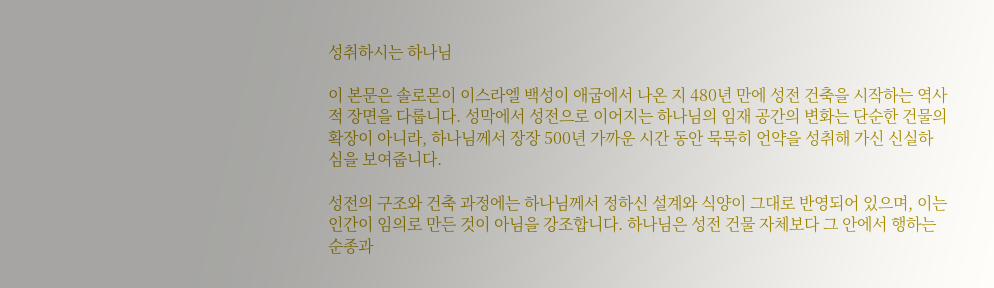성취하시는 하나님

이 본문은 솔로몬이 이스라엘 백성이 애굽에서 나온 지 480년 만에 성전 건축을 시작하는 역사적 장면을 다룹니다. 성막에서 성전으로 이어지는 하나님의 임재 공간의 변화는 단순한 건물의 확장이 아니라, 하나님께서 장장 500년 가까운 시간 동안 묵묵히 언약을 성취해 가신 신실하심을 보여줍니다.

성전의 구조와 건축 과정에는 하나님께서 정하신 설계와 식양이 그대로 반영되어 있으며, 이는 인간이 임의로 만든 것이 아님을 강조합니다. 하나님은 성전 건물 자체보다 그 안에서 행하는 순종과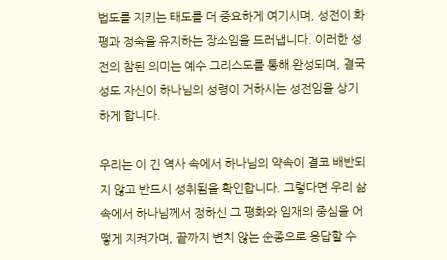법도를 지키는 태도를 더 중요하게 여기시며, 성전이 화평과 정숙을 유지하는 장소임을 드러냅니다. 이러한 성전의 참된 의미는 예수 그리스도를 통해 완성되며, 결국 성도 자신이 하나님의 성령이 거하시는 성전임을 상기하게 합니다.

우리는 이 긴 역사 속에서 하나님의 약속이 결코 배반되지 않고 반드시 성취됨을 확인합니다. 그렇다면 우리 삶 속에서 하나님께서 정하신 그 평화와 임재의 중심을 어떻게 지켜가며, 끝까지 변치 않는 순종으로 응답할 수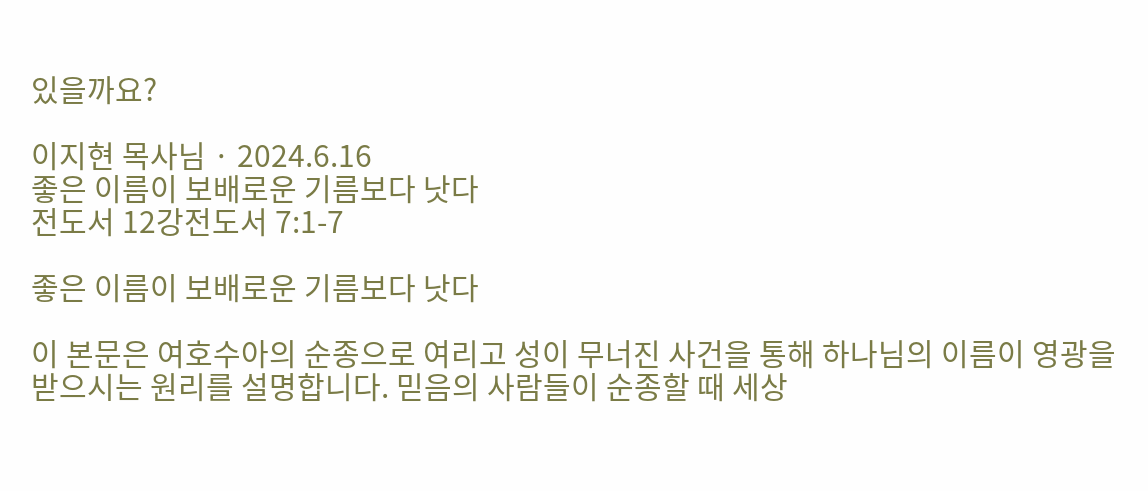있을까요?

이지현 목사님 · 2024.6.16
좋은 이름이 보배로운 기름보다 낫다
전도서 12강전도서 7:1-7

좋은 이름이 보배로운 기름보다 낫다

이 본문은 여호수아의 순종으로 여리고 성이 무너진 사건을 통해 하나님의 이름이 영광을 받으시는 원리를 설명합니다. 믿음의 사람들이 순종할 때 세상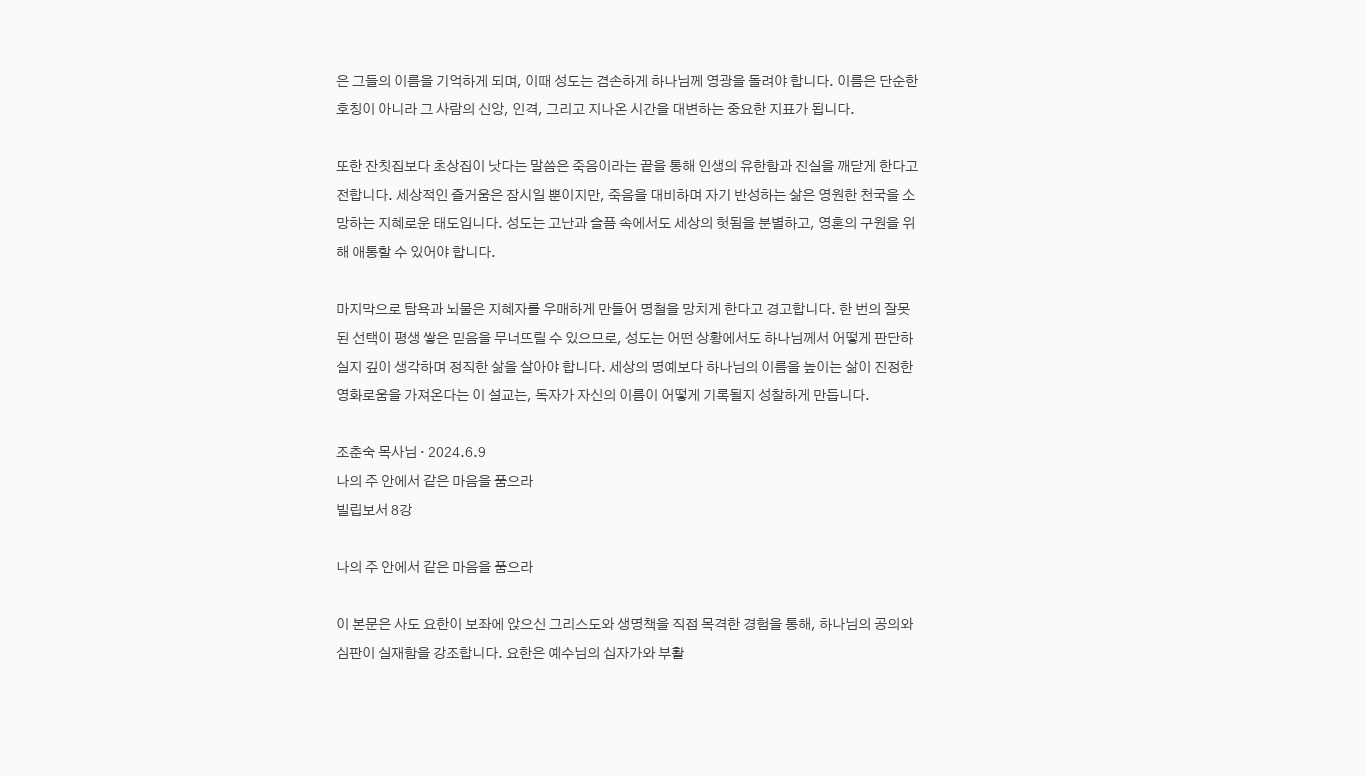은 그들의 이름을 기억하게 되며, 이때 성도는 겸손하게 하나님께 영광을 돌려야 합니다. 이름은 단순한 호칭이 아니라 그 사람의 신앙, 인격, 그리고 지나온 시간을 대변하는 중요한 지표가 됩니다.

또한 잔칫집보다 초상집이 낫다는 말씀은 죽음이라는 끝을 통해 인생의 유한함과 진실을 깨닫게 한다고 전합니다. 세상적인 즐거움은 잠시일 뿐이지만, 죽음을 대비하며 자기 반성하는 삶은 영원한 천국을 소망하는 지혜로운 태도입니다. 성도는 고난과 슬픔 속에서도 세상의 헛됨을 분별하고, 영혼의 구원을 위해 애통할 수 있어야 합니다.

마지막으로 탐욕과 뇌물은 지혜자를 우매하게 만들어 명철을 망치게 한다고 경고합니다. 한 번의 잘못된 선택이 평생 쌓은 믿음을 무너뜨릴 수 있으므로, 성도는 어떤 상황에서도 하나님께서 어떻게 판단하실지 깊이 생각하며 정직한 삶을 살아야 합니다. 세상의 명예보다 하나님의 이름을 높이는 삶이 진정한 영화로움을 가져온다는 이 설교는, 독자가 자신의 이름이 어떻게 기록될지 성찰하게 만듭니다.

조춘숙 목사님 · 2024.6.9
나의 주 안에서 같은 마음을 품으라
빌립보서 8강

나의 주 안에서 같은 마음을 품으라

이 본문은 사도 요한이 보좌에 앉으신 그리스도와 생명책을 직접 목격한 경험을 통해, 하나님의 공의와 심판이 실재함을 강조합니다. 요한은 예수님의 십자가와 부활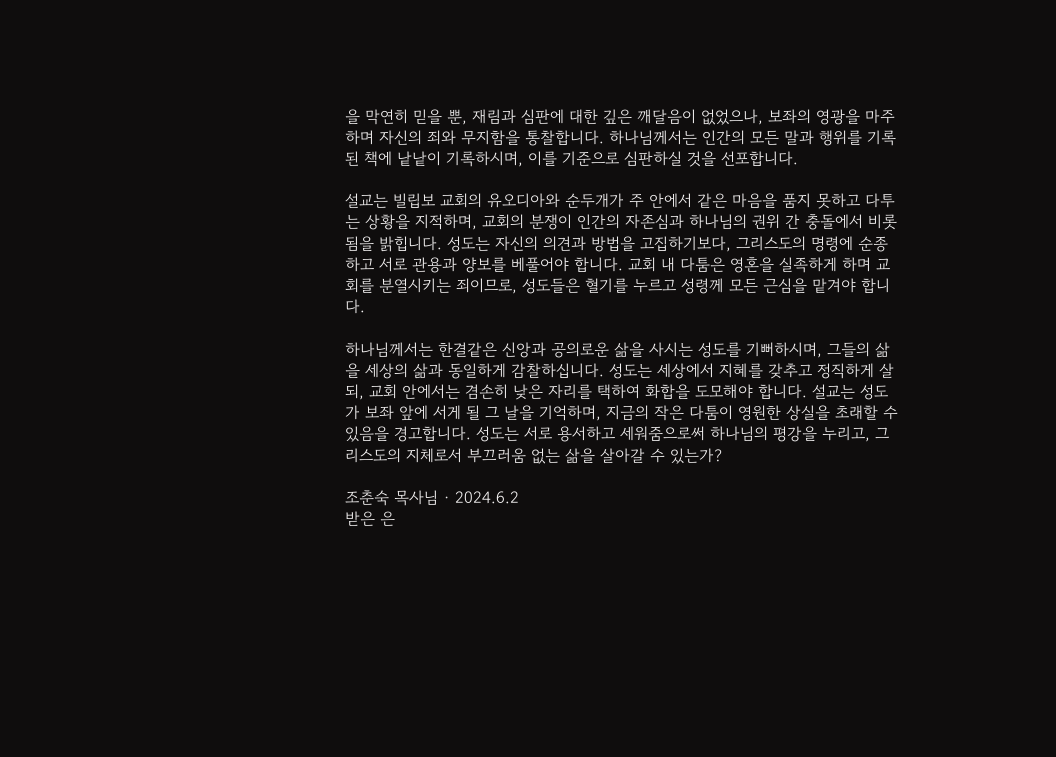을 막연히 믿을 뿐, 재림과 심판에 대한 깊은 깨달음이 없었으나, 보좌의 영광을 마주하며 자신의 죄와 무지함을 통찰합니다. 하나님께서는 인간의 모든 말과 행위를 기록된 책에 낱낱이 기록하시며, 이를 기준으로 심판하실 것을 선포합니다.

설교는 빌립보 교회의 유오디아와 순두개가 주 안에서 같은 마음을 품지 못하고 다투는 상황을 지적하며, 교회의 분쟁이 인간의 자존심과 하나님의 권위 간 충돌에서 비롯됨을 밝힙니다. 성도는 자신의 의견과 방법을 고집하기보다, 그리스도의 명령에 순종하고 서로 관용과 양보를 베풀어야 합니다. 교회 내 다툼은 영혼을 실족하게 하며 교회를 분열시키는 죄이므로, 성도들은 혈기를 누르고 성령께 모든 근심을 맡겨야 합니다.

하나님께서는 한결같은 신앙과 공의로운 삶을 사시는 성도를 기뻐하시며, 그들의 삶을 세상의 삶과 동일하게 감찰하십니다. 성도는 세상에서 지혜를 갖추고 정직하게 살되, 교회 안에서는 겸손히 낮은 자리를 택하여 화합을 도모해야 합니다. 설교는 성도가 보좌 앞에 서게 될 그 날을 기억하며, 지금의 작은 다툼이 영원한 상실을 초래할 수 있음을 경고합니다. 성도는 서로 용서하고 세워줌으로써 하나님의 평강을 누리고, 그리스도의 지체로서 부끄러움 없는 삶을 살아갈 수 있는가?

조춘숙 목사님 · 2024.6.2
받은 은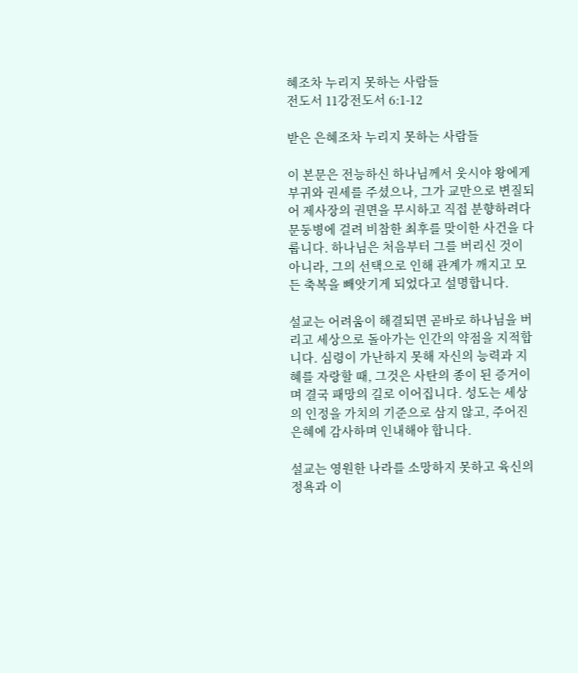혜조차 누리지 못하는 사람들
전도서 11강전도서 6:1-12

받은 은혜조차 누리지 못하는 사람들

이 본문은 전능하신 하나님께서 웃시야 왕에게 부귀와 권세를 주셨으나, 그가 교만으로 변질되어 제사장의 권면을 무시하고 직접 분향하려다 문둥병에 걸려 비참한 최후를 맞이한 사건을 다룹니다. 하나님은 처음부터 그를 버리신 것이 아니라, 그의 선택으로 인해 관계가 깨지고 모든 축복을 빼앗기게 되었다고 설명합니다.

설교는 어려움이 해결되면 곧바로 하나님을 버리고 세상으로 돌아가는 인간의 약점을 지적합니다. 심령이 가난하지 못해 자신의 능력과 지혜를 자랑할 때, 그것은 사탄의 종이 된 증거이며 결국 패망의 길로 이어집니다. 성도는 세상의 인정을 가치의 기준으로 삼지 않고, 주어진 은혜에 감사하며 인내해야 합니다.

설교는 영원한 나라를 소망하지 못하고 육신의 정욕과 이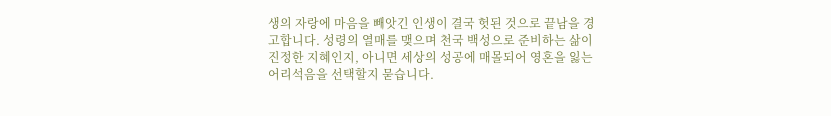생의 자랑에 마음을 빼앗긴 인생이 결국 헛된 것으로 끝남을 경고합니다. 성령의 열매를 맺으며 천국 백성으로 준비하는 삶이 진정한 지혜인지, 아니면 세상의 성공에 매몰되어 영혼을 잃는 어리석음을 선택할지 묻습니다.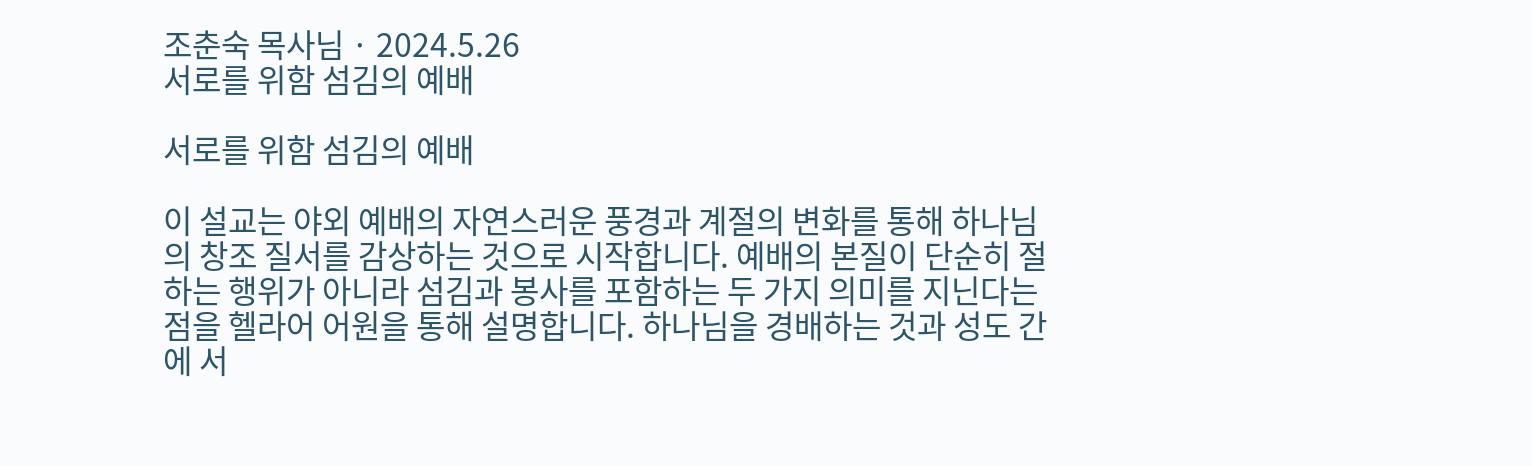조춘숙 목사님 · 2024.5.26
서로를 위함 섬김의 예배

서로를 위함 섬김의 예배

이 설교는 야외 예배의 자연스러운 풍경과 계절의 변화를 통해 하나님의 창조 질서를 감상하는 것으로 시작합니다. 예배의 본질이 단순히 절하는 행위가 아니라 섬김과 봉사를 포함하는 두 가지 의미를 지닌다는 점을 헬라어 어원을 통해 설명합니다. 하나님을 경배하는 것과 성도 간에 서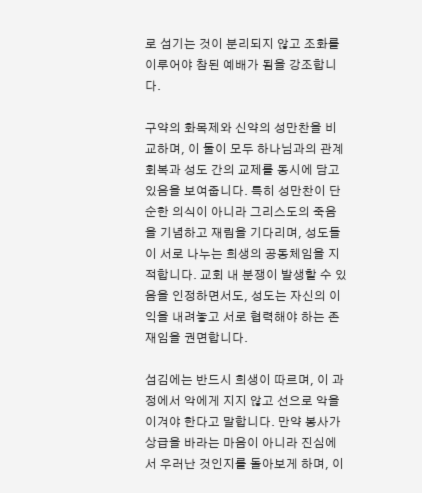로 섬기는 것이 분리되지 않고 조화를 이루어야 참된 예배가 됨을 강조합니다.

구약의 화목제와 신약의 성만찬을 비교하며, 이 둘이 모두 하나님과의 관계 회복과 성도 간의 교제를 동시에 담고 있음을 보여줍니다. 특히 성만찬이 단순한 의식이 아니라 그리스도의 죽음을 기념하고 재림을 기다리며, 성도들이 서로 나누는 희생의 공동체임을 지적합니다. 교회 내 분쟁이 발생할 수 있음을 인정하면서도, 성도는 자신의 이익을 내려놓고 서로 협력해야 하는 존재임을 권면합니다.

섬김에는 반드시 희생이 따르며, 이 과정에서 악에게 지지 않고 선으로 악을 이겨야 한다고 말합니다. 만약 봉사가 상급을 바라는 마음이 아니라 진심에서 우러난 것인지를 돌아보게 하며, 이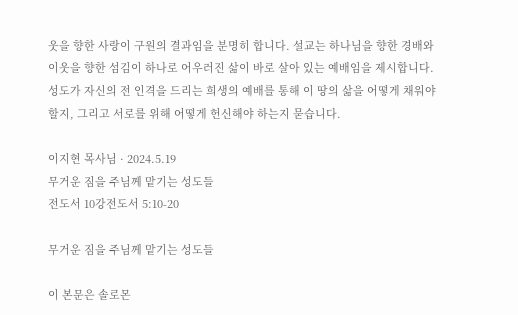웃을 향한 사랑이 구원의 결과임을 분명히 합니다. 설교는 하나님을 향한 경배와 이웃을 향한 섬김이 하나로 어우러진 삶이 바로 살아 있는 예배임을 제시합니다. 성도가 자신의 전 인격을 드리는 희생의 예배를 통해 이 땅의 삶을 어떻게 채워야 할지, 그리고 서로를 위해 어떻게 헌신해야 하는지 묻습니다.

이지현 목사님 · 2024.5.19
무거운 짐을 주님께 맡기는 성도들
전도서 10강전도서 5:10-20

무거운 짐을 주님께 맡기는 성도들

이 본문은 솔로몬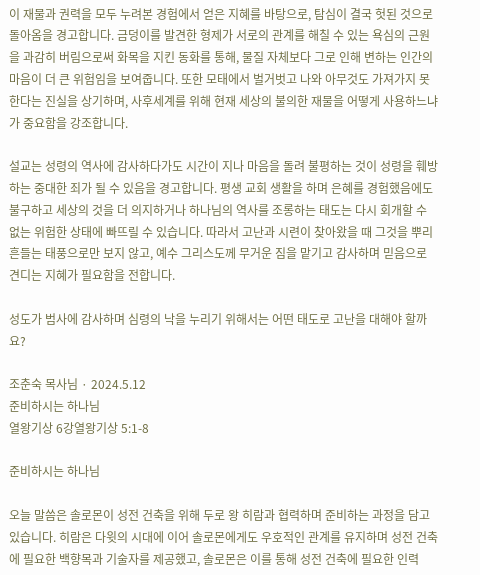이 재물과 권력을 모두 누려본 경험에서 얻은 지혜를 바탕으로, 탐심이 결국 헛된 것으로 돌아옴을 경고합니다. 금덩이를 발견한 형제가 서로의 관계를 해칠 수 있는 욕심의 근원을 과감히 버림으로써 화목을 지킨 동화를 통해, 물질 자체보다 그로 인해 변하는 인간의 마음이 더 큰 위험임을 보여줍니다. 또한 모태에서 벌거벗고 나와 아무것도 가져가지 못한다는 진실을 상기하며, 사후세계를 위해 현재 세상의 불의한 재물을 어떻게 사용하느냐가 중요함을 강조합니다.

설교는 성령의 역사에 감사하다가도 시간이 지나 마음을 돌려 불평하는 것이 성령을 훼방하는 중대한 죄가 될 수 있음을 경고합니다. 평생 교회 생활을 하며 은혜를 경험했음에도 불구하고 세상의 것을 더 의지하거나 하나님의 역사를 조롱하는 태도는 다시 회개할 수 없는 위험한 상태에 빠뜨릴 수 있습니다. 따라서 고난과 시련이 찾아왔을 때 그것을 뿌리 흔들는 태풍으로만 보지 않고, 예수 그리스도께 무거운 짐을 맡기고 감사하며 믿음으로 견디는 지혜가 필요함을 전합니다.

성도가 범사에 감사하며 심령의 낙을 누리기 위해서는 어떤 태도로 고난을 대해야 할까요?

조춘숙 목사님 · 2024.5.12
준비하시는 하나님
열왕기상 6강열왕기상 5:1-8

준비하시는 하나님

오늘 말씀은 솔로몬이 성전 건축을 위해 두로 왕 히람과 협력하며 준비하는 과정을 담고 있습니다. 히람은 다윗의 시대에 이어 솔로몬에게도 우호적인 관계를 유지하며 성전 건축에 필요한 백향목과 기술자를 제공했고, 솔로몬은 이를 통해 성전 건축에 필요한 인력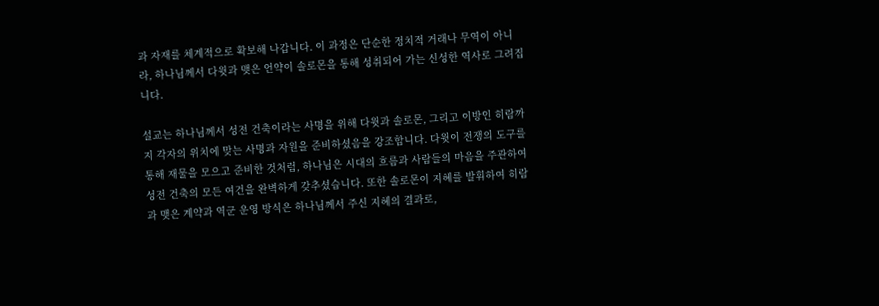과 자재를 체계적으로 확보해 나갑니다. 이 과정은 단순한 정치적 거래나 무역이 아니라, 하나님께서 다윗과 맺은 언약이 솔로몬을 통해 성취되어 가는 신성한 역사로 그려집니다.

설교는 하나님께서 성전 건축이라는 사명을 위해 다윗과 솔로몬, 그리고 이방인 히람까지 각자의 위치에 맞는 사명과 자원을 준비하셨음을 강조합니다. 다윗이 전쟁의 도구를 통해 재물을 모으고 준비한 것처럼, 하나님은 시대의 흐름과 사람들의 마음을 주관하여 성전 건축의 모든 여건을 완벽하게 갖추셨습니다. 또한 솔로몬이 지혜를 발휘하여 히람과 맺은 계약과 역군 운영 방식은 하나님께서 주신 지혜의 결과로,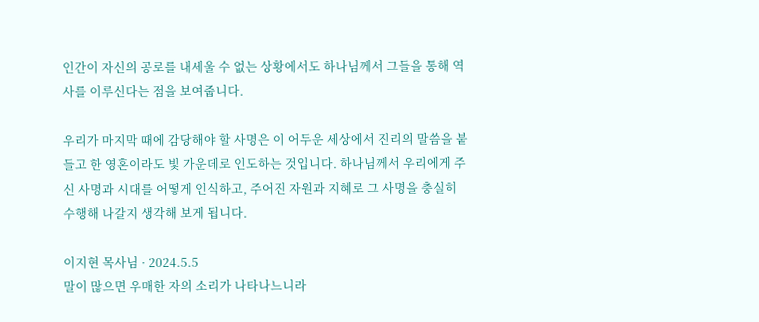인간이 자신의 공로를 내세울 수 없는 상황에서도 하나님께서 그들을 통해 역사를 이루신다는 점을 보여줍니다.

우리가 마지막 때에 감당해야 할 사명은 이 어두운 세상에서 진리의 말씀을 붙들고 한 영혼이라도 빛 가운데로 인도하는 것입니다. 하나님께서 우리에게 주신 사명과 시대를 어떻게 인식하고, 주어진 자원과 지혜로 그 사명을 충실히 수행해 나갈지 생각해 보게 됩니다.

이지현 목사님 · 2024.5.5
말이 많으면 우매한 자의 소리가 나타나느니라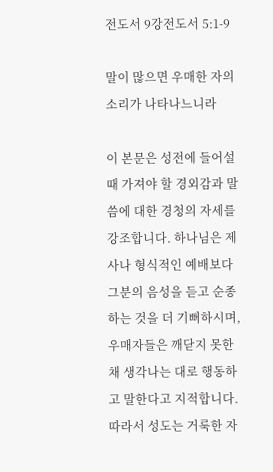전도서 9강전도서 5:1-9

말이 많으면 우매한 자의 소리가 나타나느니라

이 본문은 성전에 들어설 때 가져야 할 경외감과 말씀에 대한 경청의 자세를 강조합니다. 하나님은 제사나 형식적인 예배보다 그분의 음성을 듣고 순종하는 것을 더 기뻐하시며, 우매자들은 깨닫지 못한 채 생각나는 대로 행동하고 말한다고 지적합니다. 따라서 성도는 거룩한 자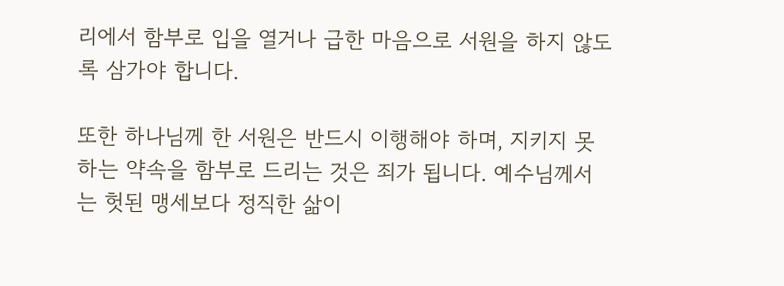리에서 함부로 입을 열거나 급한 마음으로 서원을 하지 않도록 삼가야 합니다.

또한 하나님께 한 서원은 반드시 이행해야 하며, 지키지 못하는 약속을 함부로 드리는 것은 죄가 됩니다. 예수님께서는 헛된 맹세보다 정직한 삶이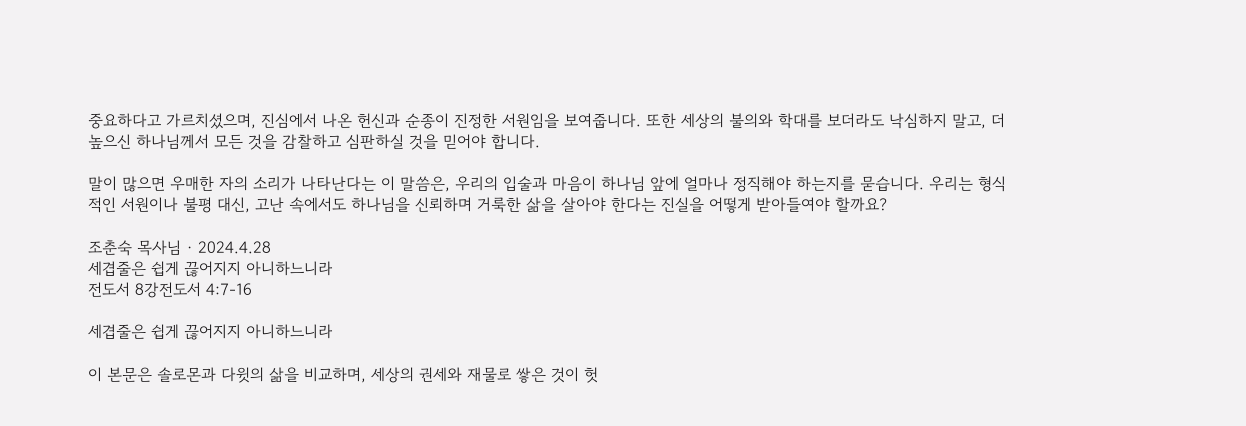중요하다고 가르치셨으며, 진심에서 나온 헌신과 순종이 진정한 서원임을 보여줍니다. 또한 세상의 불의와 학대를 보더라도 낙심하지 말고, 더 높으신 하나님께서 모든 것을 감찰하고 심판하실 것을 믿어야 합니다.

말이 많으면 우매한 자의 소리가 나타난다는 이 말씀은, 우리의 입술과 마음이 하나님 앞에 얼마나 정직해야 하는지를 묻습니다. 우리는 형식적인 서원이나 불평 대신, 고난 속에서도 하나님을 신뢰하며 거룩한 삶을 살아야 한다는 진실을 어떻게 받아들여야 할까요?

조춘숙 목사님 · 2024.4.28
세겹줄은 쉽게 끊어지지 아니하느니라
전도서 8강전도서 4:7-16

세겹줄은 쉽게 끊어지지 아니하느니라

이 본문은 솔로몬과 다윗의 삶을 비교하며, 세상의 권세와 재물로 쌓은 것이 헛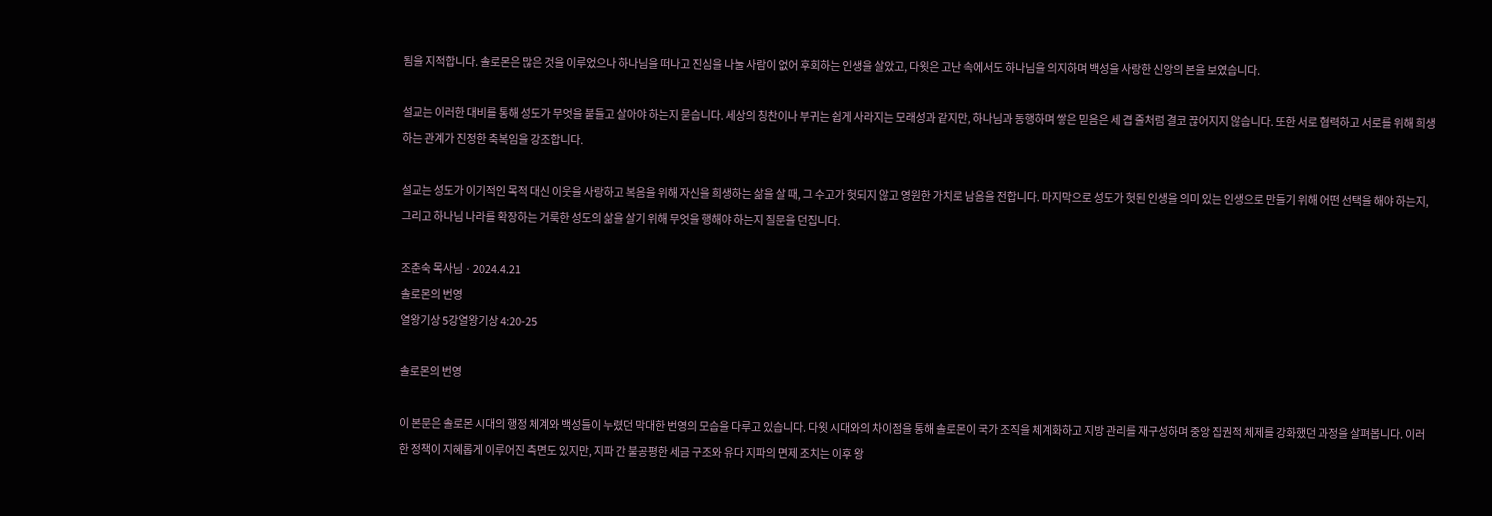됨을 지적합니다. 솔로몬은 많은 것을 이루었으나 하나님을 떠나고 진심을 나눌 사람이 없어 후회하는 인생을 살았고, 다윗은 고난 속에서도 하나님을 의지하며 백성을 사랑한 신앙의 본을 보였습니다.

설교는 이러한 대비를 통해 성도가 무엇을 붙들고 살아야 하는지 묻습니다. 세상의 칭찬이나 부귀는 쉽게 사라지는 모래성과 같지만, 하나님과 동행하며 쌓은 믿음은 세 겹 줄처럼 결코 끊어지지 않습니다. 또한 서로 협력하고 서로를 위해 희생하는 관계가 진정한 축복임을 강조합니다.

설교는 성도가 이기적인 목적 대신 이웃을 사랑하고 복음을 위해 자신을 희생하는 삶을 살 때, 그 수고가 헛되지 않고 영원한 가치로 남음을 전합니다. 마지막으로 성도가 헛된 인생을 의미 있는 인생으로 만들기 위해 어떤 선택을 해야 하는지, 그리고 하나님 나라를 확장하는 거룩한 성도의 삶을 살기 위해 무엇을 행해야 하는지 질문을 던집니다.

조춘숙 목사님 · 2024.4.21
솔로몬의 번영
열왕기상 5강열왕기상 4:20-25

솔로몬의 번영

이 본문은 솔로몬 시대의 행정 체계와 백성들이 누렸던 막대한 번영의 모습을 다루고 있습니다. 다윗 시대와의 차이점을 통해 솔로몬이 국가 조직을 체계화하고 지방 관리를 재구성하며 중앙 집권적 체제를 강화했던 과정을 살펴봅니다. 이러한 정책이 지혜롭게 이루어진 측면도 있지만, 지파 간 불공평한 세금 구조와 유다 지파의 면제 조치는 이후 왕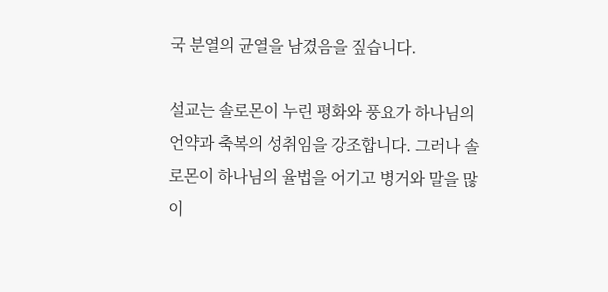국 분열의 균열을 남겼음을 짚습니다.

설교는 솔로몬이 누린 평화와 풍요가 하나님의 언약과 축복의 성취임을 강조합니다. 그러나 솔로몬이 하나님의 율법을 어기고 병거와 말을 많이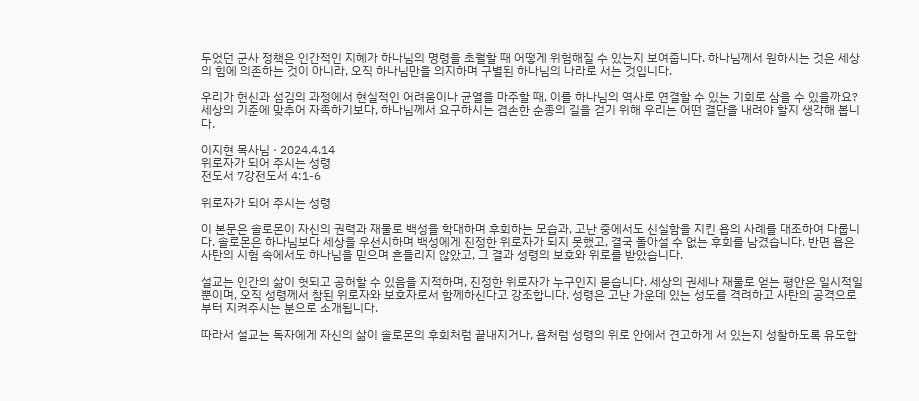두었던 군사 정책은 인간적인 지혜가 하나님의 명령을 초월할 때 어떻게 위험해질 수 있는지 보여줍니다. 하나님께서 원하시는 것은 세상의 힘에 의존하는 것이 아니라, 오직 하나님만을 의지하며 구별된 하나님의 나라로 서는 것입니다.

우리가 헌신과 섬김의 과정에서 현실적인 어려움이나 균열을 마주할 때, 이를 하나님의 역사로 연결할 수 있는 기회로 삼을 수 있을까요? 세상의 기준에 맞추어 자족하기보다, 하나님께서 요구하시는 겸손한 순종의 길을 걷기 위해 우리는 어떤 결단을 내려야 할지 생각해 봅니다.

이지현 목사님 · 2024.4.14
위로자가 되어 주시는 성령
전도서 7강전도서 4:1-6

위로자가 되어 주시는 성령

이 본문은 솔로몬이 자신의 권력과 재물로 백성을 학대하며 후회하는 모습과, 고난 중에서도 신실함을 지킨 욥의 사례를 대조하여 다룹니다. 솔로몬은 하나님보다 세상을 우선시하며 백성에게 진정한 위로자가 되지 못했고, 결국 돌아설 수 없는 후회를 남겼습니다. 반면 욥은 사탄의 시험 속에서도 하나님을 믿으며 흔들리지 않았고, 그 결과 성령의 보호와 위로를 받았습니다.

설교는 인간의 삶이 헛되고 공허할 수 있음을 지적하며, 진정한 위로자가 누구인지 묻습니다. 세상의 권세나 재물로 얻는 평안은 일시적일 뿐이며, 오직 성령께서 참된 위로자와 보호자로서 함께하신다고 강조합니다. 성령은 고난 가운데 있는 성도를 격려하고 사탄의 공격으로부터 지켜주시는 분으로 소개됩니다.

따라서 설교는 독자에게 자신의 삶이 솔로몬의 후회처럼 끝내지거나, 욥처럼 성령의 위로 안에서 견고하게 서 있는지 성찰하도록 유도합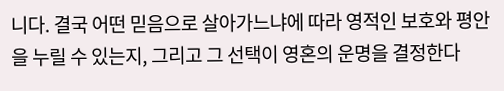니다. 결국 어떤 믿음으로 살아가느냐에 따라 영적인 보호와 평안을 누릴 수 있는지, 그리고 그 선택이 영혼의 운명을 결정한다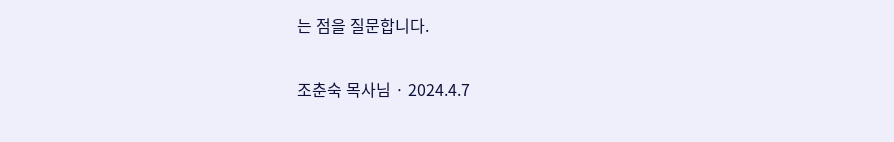는 점을 질문합니다.

조춘숙 목사님 · 2024.4.7